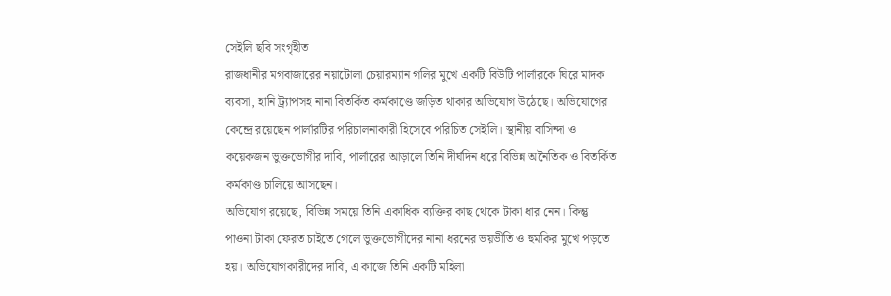সেইলি ছবি সংগৃহীত
রাজধানীর মগবাজারের নয়াটোলা চেয়ারম্যান গলির মুখে একটি বিউটি পার্লারকে ঘিরে মাদক ব্যবসা, হানি ট্র্যাপসহ নানা বিতর্কিত কর্মকাণ্ডে জড়িত থাকার অভিযোগ উঠেছে। অভিযোগের কেন্দ্রে রয়েছেন পার্লারটির পরিচালনাকারী হিসেবে পরিচিত সেইলি। স্থানীয় বাসিন্দা ও কয়েকজন ভুক্তভোগীর দাবি, পার্লারের আড়ালে তিনি দীর্ঘদিন ধরে বিভিন্ন অনৈতিক ও বিতর্কিত কর্মকাণ্ড চালিয়ে আসছেন।
অভিযোগ রয়েছে, বিভিন্ন সময়ে তিনি একাধিক ব্যক্তির কাছ থেকে টাকা ধার নেন। কিন্তু পাওনা টাকা ফেরত চাইতে গেলে ভুক্তভোগীদের নানা ধরনের ভয়ভীতি ও হুমকির মুখে পড়তে হয়। অভিযোগকারীদের দাবি, এ কাজে তিনি একটি মহিলা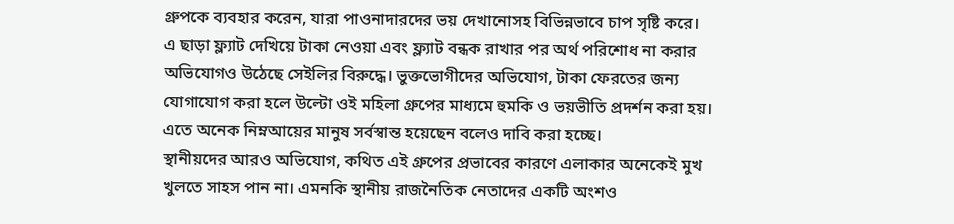গ্রুপকে ব্যবহার করেন, যারা পাওনাদারদের ভয় দেখানোসহ বিভিন্নভাবে চাপ সৃষ্টি করে।
এ ছাড়া ফ্ল্যাট দেখিয়ে টাকা নেওয়া এবং ফ্ল্যাট বন্ধক রাখার পর অর্থ পরিশোধ না করার অভিযোগও উঠেছে সেইলির বিরুদ্ধে। ভুক্তভোগীদের অভিযোগ, টাকা ফেরতের জন্য যোগাযোগ করা হলে উল্টো ওই মহিলা গ্রুপের মাধ্যমে হুমকি ও ভয়ভীতি প্রদর্শন করা হয়। এতে অনেক নিম্নআয়ের মানুষ সর্বস্বান্ত হয়েছেন বলেও দাবি করা হচ্ছে।
স্থানীয়দের আরও অভিযোগ, কথিত এই গ্রুপের প্রভাবের কারণে এলাকার অনেকেই মুখ খুলতে সাহস পান না। এমনকি স্থানীয় রাজনৈতিক নেতাদের একটি অংশও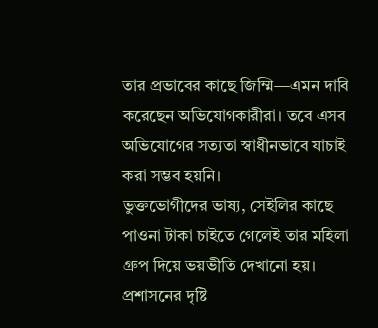তার প্রভাবের কাছে জিম্মি—এমন দাবি করেছেন অভিযোগকারীরা। তবে এসব অভিযোগের সত্যতা স্বাধীনভাবে যাচাই করা সম্ভব হয়নি।
ভুক্তভোগীদের ভাষ্য, সেইলির কাছে পাওনা টাকা চাইতে গেলেই তার মহিলা গ্রুপ দিয়ে ভয়ভীতি দেখানো হয়। প্রশাসনের দৃষ্টি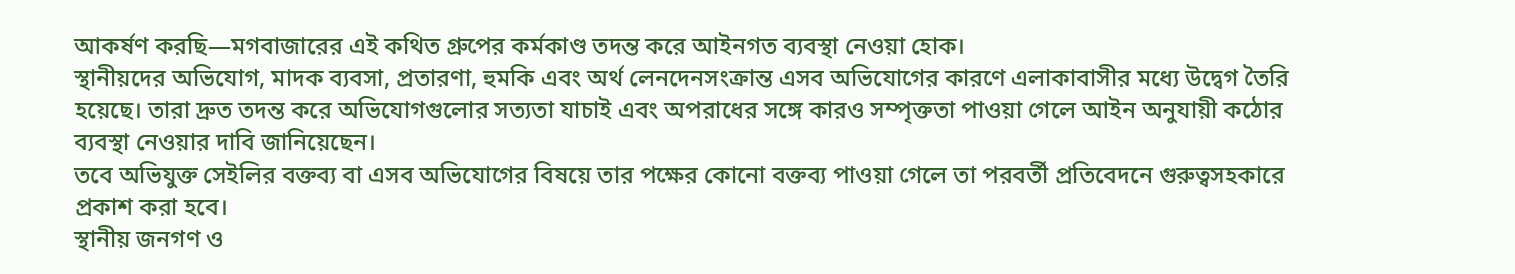আকর্ষণ করছি—মগবাজারের এই কথিত গ্রুপের কর্মকাণ্ড তদন্ত করে আইনগত ব্যবস্থা নেওয়া হোক।
স্থানীয়দের অভিযোগ, মাদক ব্যবসা, প্রতারণা, হুমকি এবং অর্থ লেনদেনসংক্রান্ত এসব অভিযোগের কারণে এলাকাবাসীর মধ্যে উদ্বেগ তৈরি হয়েছে। তারা দ্রুত তদন্ত করে অভিযোগগুলোর সত্যতা যাচাই এবং অপরাধের সঙ্গে কারও সম্পৃক্ততা পাওয়া গেলে আইন অনুযায়ী কঠোর ব্যবস্থা নেওয়ার দাবি জানিয়েছেন।
তবে অভিযুক্ত সেইলির বক্তব্য বা এসব অভিযোগের বিষয়ে তার পক্ষের কোনো বক্তব্য পাওয়া গেলে তা পরবর্তী প্রতিবেদনে গুরুত্বসহকারে প্রকাশ করা হবে।
স্থানীয় জনগণ ও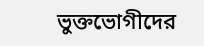ভুক্তভোগীদের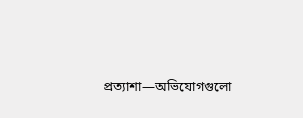প্রত্যাশা—অভিযোগগুলো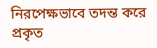নিরপেক্ষভাবে তদন্ত করে প্রকৃত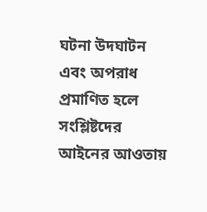ঘটনা উদঘাটন এবং অপরাধ প্রমাণিত হলে সংশ্লিষ্টদের আইনের আওতায়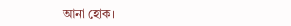আনা হোক।